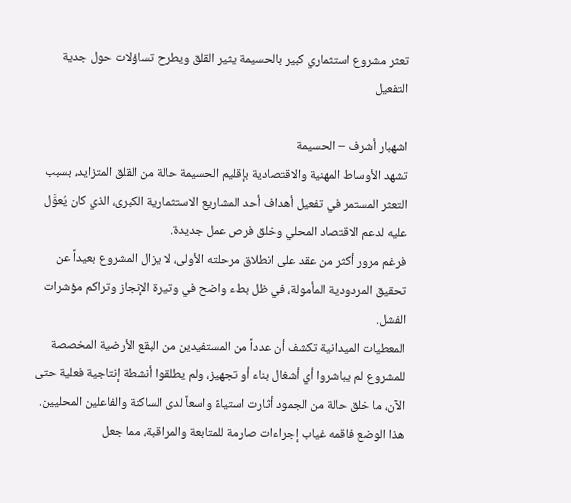تعثر مشروع استثماري كبير بالحسيمة يثير القلق ويطرح تساؤلات حول جدية التفعيل

اشهبار أشرف – الحسيمة
تشهد الأوساط المهنية والاقتصادية بإقليم الحسيمة حالة من القلق المتزايد، بسبب التعثر المستمر في تفعيل أهداف أحد المشاريع الاستثمارية الكبرى، الذي كان يُعوَّل عليه لدعم الاقتصاد المحلي وخلق فرص عمل جديدة.
فرغم مرور أكثر من عقد على انطلاق مرحلته الأولى، لا يزال المشروع بعيداً عن تحقيق المردودية المأمولة، في ظل بطء واضح في وتيرة الإنجاز وتراكم مؤشرات الفشل.
المعطيات الميدانية تكشف أن عدداً من المستفيدين من البقع الأرضية المخصصة للمشروع لم يباشروا أي أشغال بناء أو تجهيز، ولم يطلقوا أنشطة إنتاجية فعلية حتى الآن، ما خلق حالة من الجمود أثارت استياءً واسعاً لدى الساكنة والفاعلين المحليين.
هذا الوضع فاقمه غياب إجراءات صارمة للمتابعة والمراقبة، مما جعل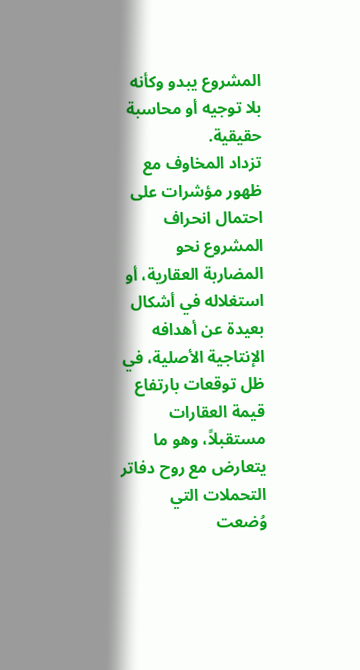المشروع يبدو وكأنه بلا توجيه أو محاسبة حقيقية.
تزداد المخاوف مع ظهور مؤشرات على احتمال انحراف المشروع نحو المضاربة العقارية، أو استغلاله في أشكال بعيدة عن أهدافه الإنتاجية الأصلية، في ظل توقعات بارتفاع قيمة العقارات مستقبلاً، وهو ما يتعارض مع روح دفاتر التحملات التي وُضعت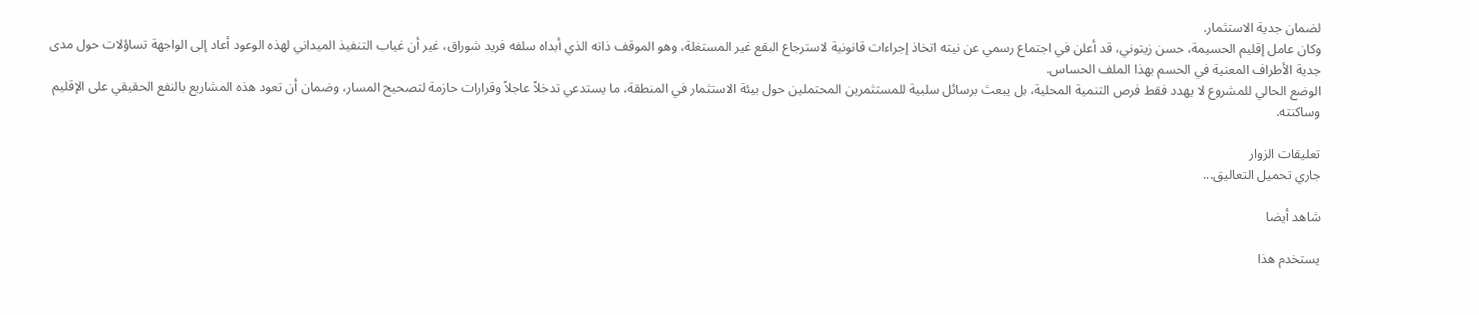لضمان جدية الاستثمار.
وكان عامل إقليم الحسيمة، حسن زيتوني، قد أعلن في اجتماع رسمي عن نيته اتخاذ إجراءات قانونية لاسترجاع البقع غير المستغلة، وهو الموقف ذاته الذي أبداه سلفه فريد شوراق، غير أن غياب التنفيذ الميداني لهذه الوعود أعاد إلى الواجهة تساؤلات حول مدى جدية الأطراف المعنية في الحسم بهذا الملف الحساس.
الوضع الحالي للمشروع لا يهدد فقط فرص التنمية المحلية، بل يبعث برسائل سلبية للمستثمرين المحتملين حول بيئة الاستثمار في المنطقة، ما يستدعي تدخلاً عاجلاً وقرارات حازمة لتصحيح المسار، وضمان أن تعود هذه المشاريع بالنفع الحقيقي على الإقليم وساكنته.

تعليقات الزوار
جاري تحميل التعاليق...

شاهد أيضا

يستخدم هذا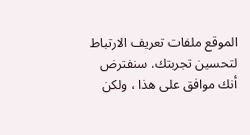الموقع ملفات تعريف الارتباط لتحسين تجربتك. سنفترض أنك موافق على هذا ، ولكن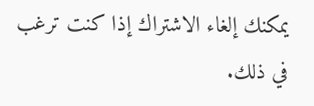يمكنك إلغاء الاشتراك إذا كنت ترغب في ذلك.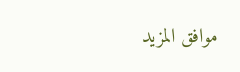موافق المزيد